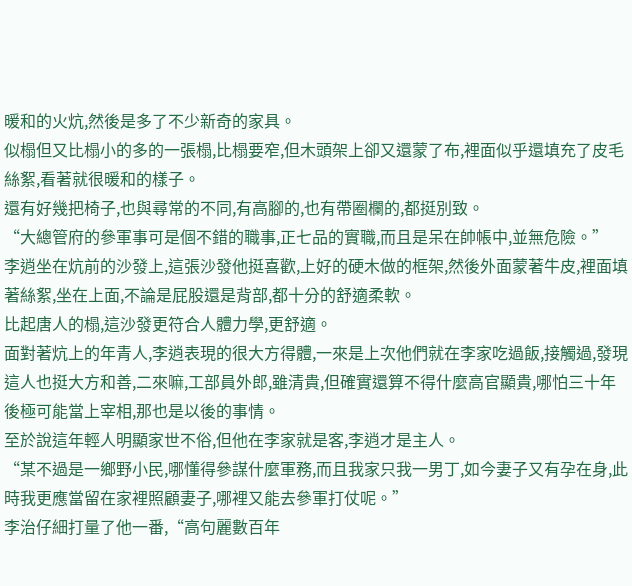暖和的火炕,然後是多了不少新奇的家具。
似榻但又比榻小的多的一張榻,比榻要窄,但木頭架上卻又還蒙了布,裡面似乎還填充了皮毛絲絮,看著就很暖和的樣子。
還有好幾把椅子,也與尋常的不同,有高腳的,也有帶圈欄的,都挺別致。
“大總管府的參軍事可是個不錯的職事,正七品的實職,而且是呆在帥帳中,並無危險。”
李逍坐在炕前的沙發上,這張沙發他挺喜歡,上好的硬木做的框架,然後外面蒙著牛皮,裡面填著絲絮,坐在上面,不論是屁股還是背部,都十分的舒適柔軟。
比起唐人的榻,這沙發更符合人體力學,更舒適。
面對著炕上的年青人,李逍表現的很大方得體,一來是上次他們就在李家吃過飯,接觸過,發現這人也挺大方和善,二來嘛,工部員外郎,雖清貴,但確實還算不得什麼高官顯貴,哪怕三十年後極可能當上宰相,那也是以後的事情。
至於說這年輕人明顯家世不俗,但他在李家就是客,李逍才是主人。
“某不過是一鄉野小民,哪懂得參謀什麼軍務,而且我家只我一男丁,如今妻子又有孕在身,此時我更應當留在家裡照顧妻子,哪裡又能去參軍打仗呢。”
李治仔細打量了他一番,“高句麗數百年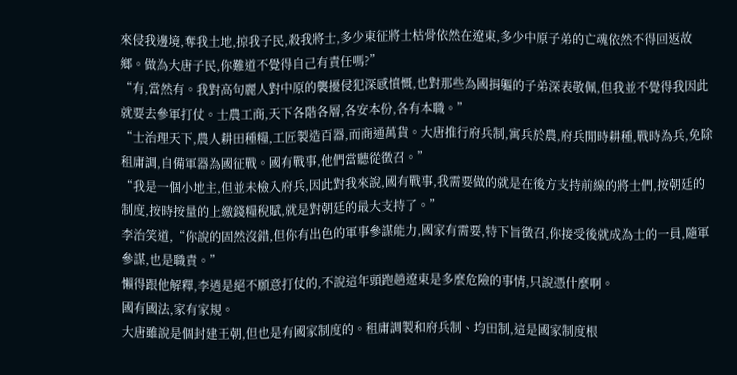來侵我邊境,奪我土地,掠我子民,殺我將士,多少東征將士枯骨依然在遼東,多少中原子弟的亡魂依然不得回返故鄉。做為大唐子民,你難道不覺得自己有責任嗎?”
“有,當然有。我對高句麗人對中原的襲擾侵犯深感憤慨,也對那些為國捐軀的子弟深表敬佩,但我並不覺得我因此就要去參軍打仗。士農工商,天下各階各層,各安本份,各有本職。”
“士治理天下,農人耕田種糧,工匠製造百器,而商通萬貨。大唐推行府兵制,寓兵於農,府兵閒時耕種,戰時為兵,免除租庸調,自備軍器為國征戰。國有戰事,他們當聽從徵召。”
“我是一個小地主,但並未檢入府兵,因此對我來說,國有戰事,我需要做的就是在後方支持前線的將士們,按朝廷的制度,按時按量的上繳錢糧稅賦,就是對朝廷的最大支持了。”
李治笑道,“你說的固然沒錯,但你有出色的軍事參謀能力,國家有需要,特下旨徵召,你接受後就成為士的一員,隨軍參謀,也是職責。”
懶得跟他解釋,李逍是絕不願意打仗的,不說這年頭跑趟遼東是多麼危險的事情,只說憑什麼啊。
國有國法,家有家規。
大唐雖說是個封建王朝,但也是有國家制度的。租庸調製和府兵制、均田制,這是國家制度根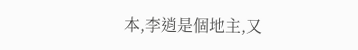本,李逍是個地主,又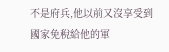不是府兵,他以前又沒享受到國家免稅給他的軍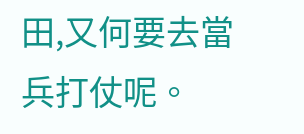田,又何要去當兵打仗呢。